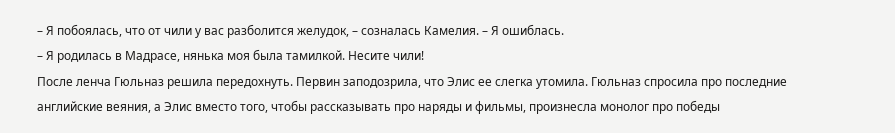– Я побоялась, что от чили у вас разболится желудок, – созналась Камелия. – Я ошиблась.
– Я родилась в Мадрасе, нянька моя была тамилкой. Несите чили!
После ленча Гюльназ решила передохнуть. Первин заподозрила, что Элис ее слегка утомила. Гюльназ спросила про последние английские веяния, а Элис вместо того, чтобы рассказывать про наряды и фильмы, произнесла монолог про победы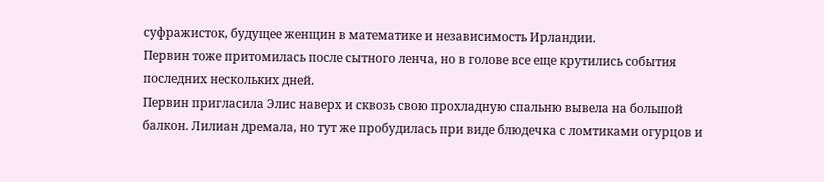суфражисток, будущее женщин в математике и независимость Ирландии.
Первин тоже притомилась после сытного ленча, но в голове все еще крутились события последних нескольких дней.
Первин пригласила Элис наверх и сквозь свою прохладную спальню вывела на большой балкон. Лилиан дремала, но тут же пробудилась при виде блюдечка с ломтиками огурцов и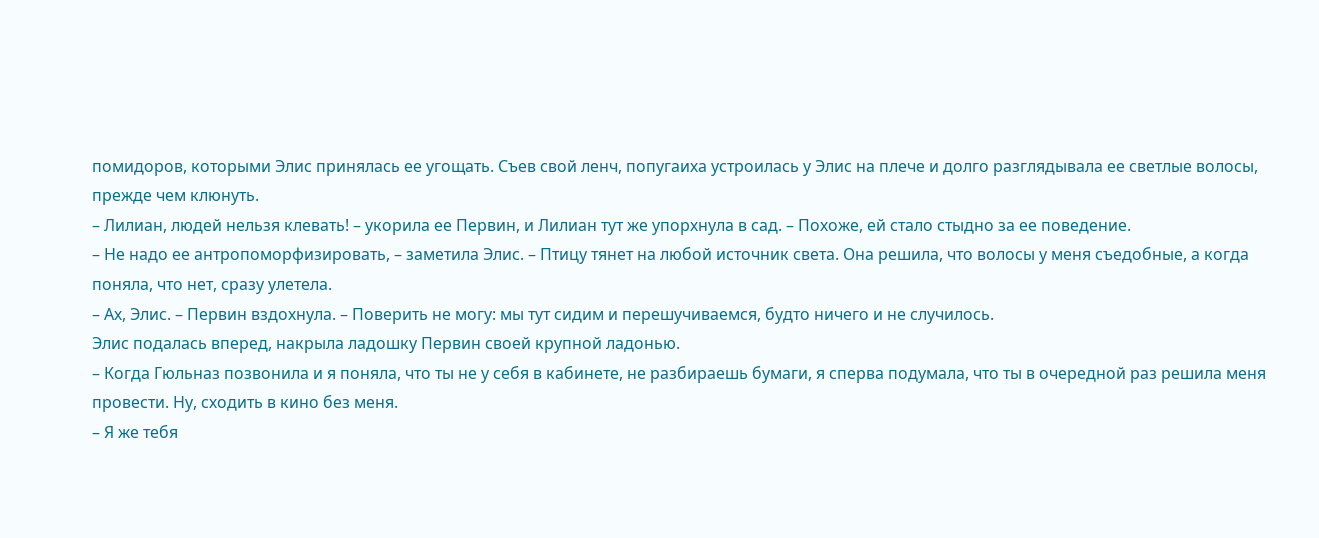помидоров, которыми Элис принялась ее угощать. Съев свой ленч, попугаиха устроилась у Элис на плече и долго разглядывала ее светлые волосы, прежде чем клюнуть.
– Лилиан, людей нельзя клевать! – укорила ее Первин, и Лилиан тут же упорхнула в сад. – Похоже, ей стало стыдно за ее поведение.
– Не надо ее антропоморфизировать, – заметила Элис. – Птицу тянет на любой источник света. Она решила, что волосы у меня съедобные, а когда поняла, что нет, сразу улетела.
– Ах, Элис. – Первин вздохнула. – Поверить не могу: мы тут сидим и перешучиваемся, будто ничего и не случилось.
Элис подалась вперед, накрыла ладошку Первин своей крупной ладонью.
– Когда Гюльназ позвонила и я поняла, что ты не у себя в кабинете, не разбираешь бумаги, я сперва подумала, что ты в очередной раз решила меня провести. Ну, сходить в кино без меня.
– Я же тебя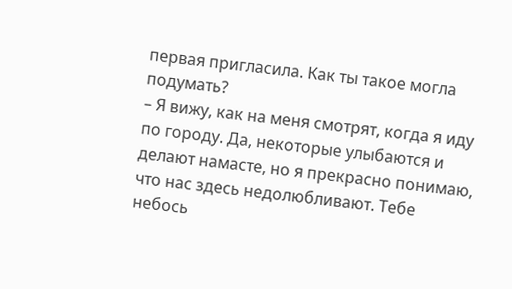первая пригласила. Как ты такое могла подумать?
– Я вижу, как на меня смотрят, когда я иду по городу. Да, некоторые улыбаются и делают намасте, но я прекрасно понимаю, что нас здесь недолюбливают. Тебе небось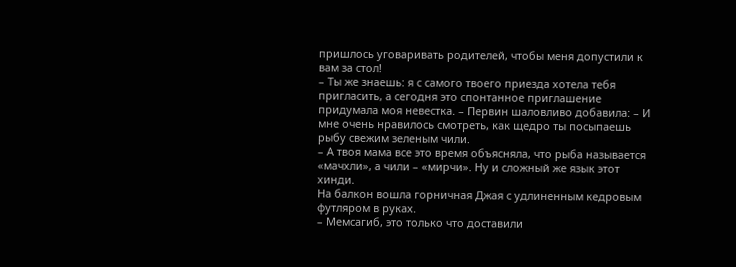пришлось уговаривать родителей, чтобы меня допустили к вам за стол!
– Ты же знаешь: я с самого твоего приезда хотела тебя пригласить, а сегодня это спонтанное приглашение придумала моя невестка. – Первин шаловливо добавила: – И мне очень нравилось смотреть, как щедро ты посыпаешь рыбу свежим зеленым чили.
– А твоя мама все это время объясняла, что рыба называется «мачхли», а чили – «мирчи». Ну и сложный же язык этот хинди.
На балкон вошла горничная Джая с удлиненным кедровым футляром в руках.
– Мемсагиб, это только что доставили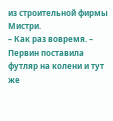из строительной фирмы Мистри.
– Как раз вовремя. – Первин поставила футляр на колени и тут же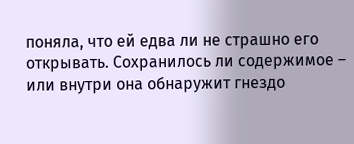поняла, что ей едва ли не страшно его открывать. Сохранилось ли содержимое – или внутри она обнаружит гнездо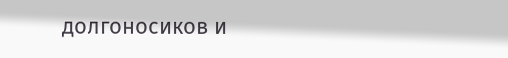долгоносиков и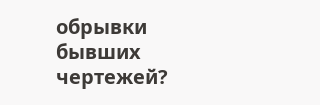обрывки бывших чертежей?